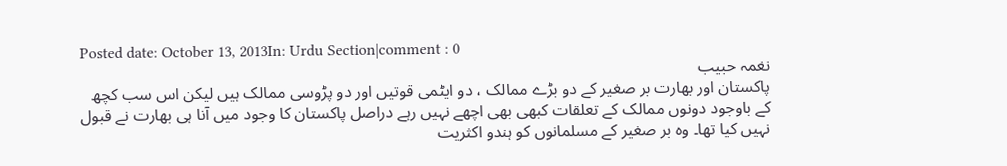Posted date: October 13, 2013In: Urdu Section|comment : 0
نغمہ حبیب
پاکستان اور بھارت بر صغیر کے دو بڑے ممالک ، دو ایٹمی قوتیں اور دو پڑوسی ممالک ہیں لیکن اس سب کچھ کے باوجود دونوں ممالک کے تعلقات کبھی بھی اچھے نہیں رہے دراصل پاکستان کا وجود میں آنا ہی بھارت نے قبول نہیں کیا تھا۔ وہ بر صغیر کے مسلمانوں کو ہندو اکثریت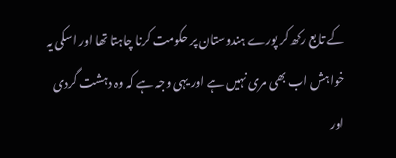کے تابع رکھ کر پورے ہندوستان پر حکومت کرنا چاہتا تھا اور اسکی یہ خواہش اب بھی مری نہیں ہے اور یہی وجہ ہے کہ وہ دہشت گردی اور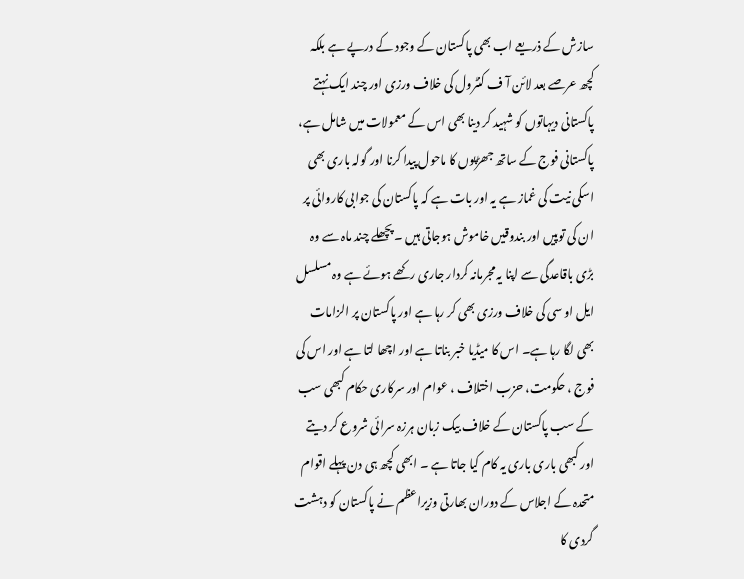سازش کے ذریعے اب بھی پاکستان کے وجود کے درپے ہے بلکہ کچھ عرصے بعد لائن آ ف کنٹرول کی خلاف ورزی اور چند ایک نہتے پاکستانی دیہاتوں کو شہید کر دینا بھی اس کے معمولات میں شامل ہے، پاکستانی فوج کے ساتھ جھڑپوں کا ماحول پیدا کرنا اور گولہ باری بھی اسکی نیت کی غماز ہے یہ اور بات ہے کہ پاکستان کی جوابی کاروائی پر ان کی توپیں اور بندوقیں خاموش ہوجاتی ہیں ۔ پچھلے چند ماہ سے وہ بڑی باقاعدگی سے اپنا یہ مجرمانہ کردار جاری رکھے ہوئے ہے وہ مسلسل ایل او سی کی خلاف ورزی بھی کر رہا ہے اور پاکستان پر الزامات بھی لگا رہا ہے۔ اس کا میڈیا خبر بناتا ہے اور اچھا لتا ہے اور اس کی فوج ، حکومت، حزب اختلاف ، عوام اور سرکاری حکام کبھی سب کے سب پاکستان کے خلاف بیک زبان ہرزہ سرائی شروع کر دیتے اور کبھی باری باری یہ کام کیا جاتا ہے ۔ ابھی کچھ ہی دن پہلے اقوام متحدہ کے اجلاس کے دوران بھارتی وزیراعظم نے پاکستان کو دہشت گردی کا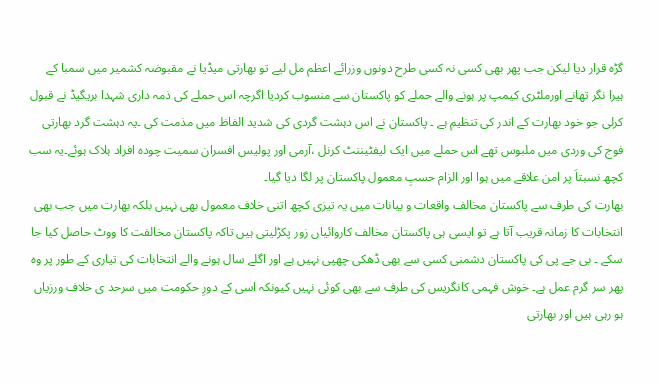گڑہ قرار دیا لیکن جب پھر بھی کسی نہ کسی طرح دونوں وزرائے اعظم مل لیے تو بھارتی میڈیا نے مقبوضہ کشمیر میں سمبا کے ہیرا نگر تھانے اورملٹری کیمپ پر ہونے والے حملے کو پاکستان سے منسوب کردیا اگرچہ اس حملے کی ذمہ داری شہدا بریگیڈ نے قبول کرلی جو خود بھارت کے اندر کی تنظیم ہے ۔ پاکستان نے اس دہشت گردی کی شدید الفاظ میں مذمت کی ۔یہ دہشت گرد بھارتی فوج کی وردی میں ملبوس تھے اس حملے میں ایک لیفٹیننٹ کرنل ،آرمی اور پولیس افسران سمیت چودہ افراد ہلاک ہوئے۔یہ سب کچھ نسبتاَ پر امن علاقے میں ہوا اور الزام حسبِ معمول پاکستان پر لگا دیا گیا۔
بھارت کی طرف سے پاکستان مخالف واقعات و بیانات میں یہ تیزی کچھ اتنی خلاف معمول بھی نہیں بلکہ بھارت میں جب بھی انتخابات کا زمانہ قریب آتا ہے تو ایسی ہی پاکستان مخالف کاروائیاں زور پکڑلیتی ہیں تاکہ پاکستان مخالفت کا ووٹ حاصل کیا جا سکے ۔ بی جے پی کی پاکستان دشمنی کسی سے بھی ڈھکی چھپی نہیں ہے اور اگلے سال ہونے والے انتخابات کی تیاری کے طور پر وہ پھر سر گرم عمل ہے۔ خوش فہمی کانگریس کی طرف سے بھی کوئی نہیں کیونکہ اسی کے دورِ حکومت میں سرحد ی خلاف ورزیاں ہو رہی ہیں اور بھارتی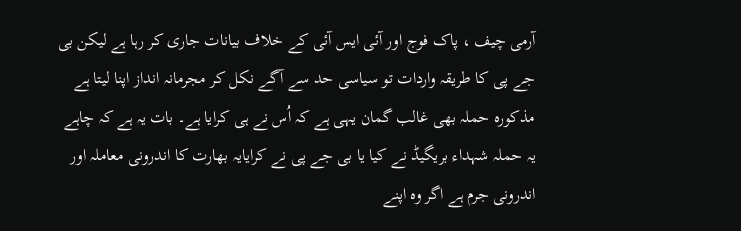آرمی چیف ، پاک فوج اور آئی ایس آئی کے خلاف بیانات جاری کر رہا ہے لیکن بی جے پی کا طریقہ واردات تو سیاسی حد سے آگے نکل کر مجرمانہ انداز اپنا لیتا ہے مذکورہ حملہ بھی غالب گمان یہی ہے کہ اُس نے ہی کرایا ہے۔ بات یہ ہے کہ چاہے یہ حملہ شہداء بریگیڈ نے کیا یا بی جے پی نے کرایایہ بھارت کا اندرونی معاملہ اور اندرونی جرم ہے اگر وہ اپنے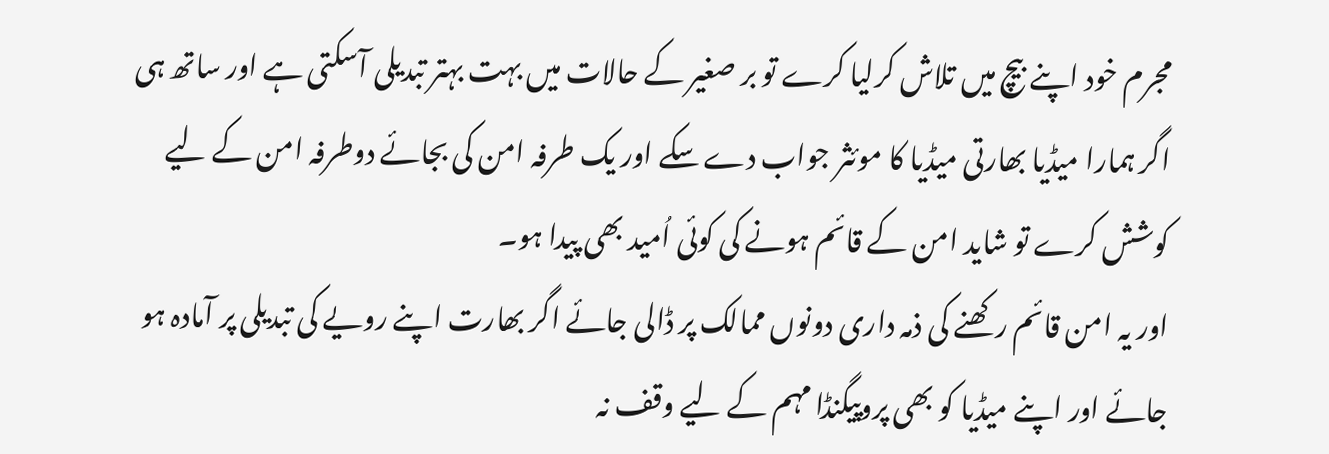مجرم خود اپنے بیچ میں تلاش کرلیا کرے تو بر صغیر کے حالات میں بہت بہتر تبدیلی آسکتی ہے اور ساتھ ہی اگر ہمارا میڈیا بھارتی میڈیا کا موئثر جواب دے سکے اور یک طرفہ امن کی بجائے دوطرفہ امن کے لیے کوشش کرے تو شاید امن کے قائم ہونے کی کوئی اُمید بھی پیدا ہو۔
اور یہ امن قائم رکھنے کی ذمہ داری دونوں ممالک پر ڈالی جائے اگر بھارت اپنے رویے کی تبدیلی پر آمادہ ہو جائے اور اپنے میڈیا کو بھی پروپیگنڈا مہم کے لیے وقف نہ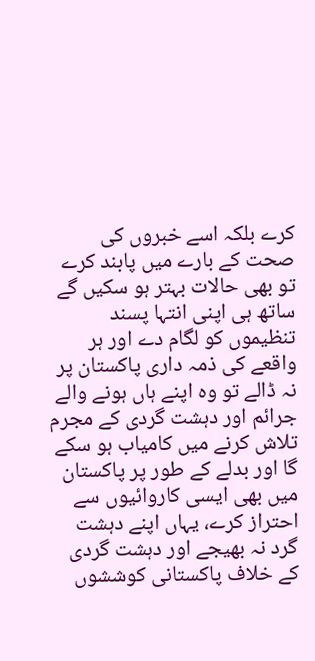کرے بلکہ اسے خبروں کی صحت کے بارے میں پابند کرے تو بھی حالات بہتر ہو سکیں گے ساتھ ہی اپنی انتہا پسند تنظیموں کو لگام دے اور ہر واقعے کی ذمہ داری پاکستان پر نہ ڈالے تو وہ اپنے ہاں ہونے والے جرائم اور دہشت گردی کے مجرم تلاش کرنے میں کامیاب ہو سکے گا اور بدلے کے طور پر پاکستان میں بھی ایسی کاروائیوں سے احتراز کرے، یہاں اپنے دہشت گرد نہ بھیجے اور دہشت گردی کے خلاف پاکستانی کوششوں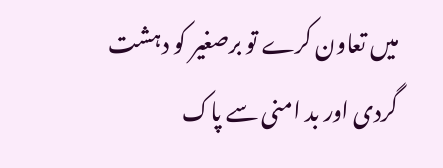میں تعاون کرے تو برصغیر کو دہشت گردی اور بد امنی سے پاک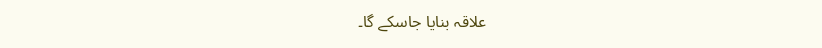علاقہ بنایا جاسکے گا۔